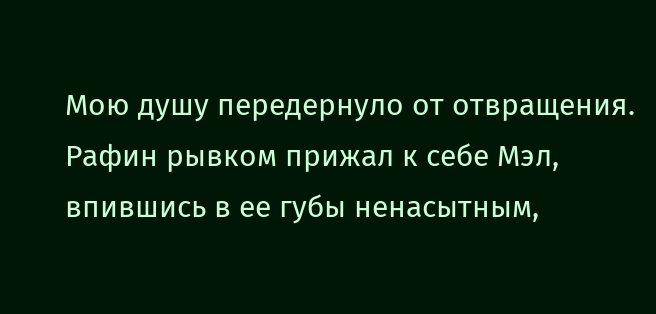Мою душу передернуло от отвращения.
Рафин рывком прижал к себе Мэл, впившись в ее губы ненасытным,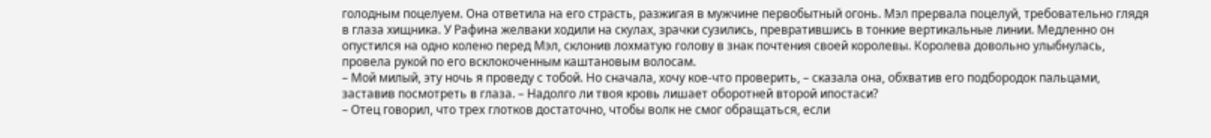голодным поцелуем. Она ответила на его страсть, разжигая в мужчине первобытный огонь. Мэл прервала поцелуй, требовательно глядя в глаза хищника. У Рафина желваки ходили на скулах, зрачки сузились, превратившись в тонкие вертикальные линии. Медленно он опустился на одно колено перед Мэл, склонив лохматую голову в знак почтения своей королевы. Королева довольно улыбнулась, провела рукой по его всклокоченным каштановым волосам.
– Мой милый, эту ночь я проведу с тобой. Но сначала, хочу кое-что проверить, – сказала она, обхватив его подбородок пальцами, заставив посмотреть в глаза. – Надолго ли твоя кровь лишает оборотней второй ипостаси?
– Отец говорил, что трех глотков достаточно, чтобы волк не смог обращаться, если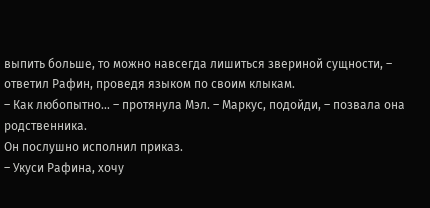выпить больше, то можно навсегда лишиться звериной сущности, – ответил Рафин, проведя языком по своим клыкам.
– Как любопытно… – протянула Мэл. – Маркус, подойди, – позвала она родственника.
Он послушно исполнил приказ.
– Укуси Рафина, хочу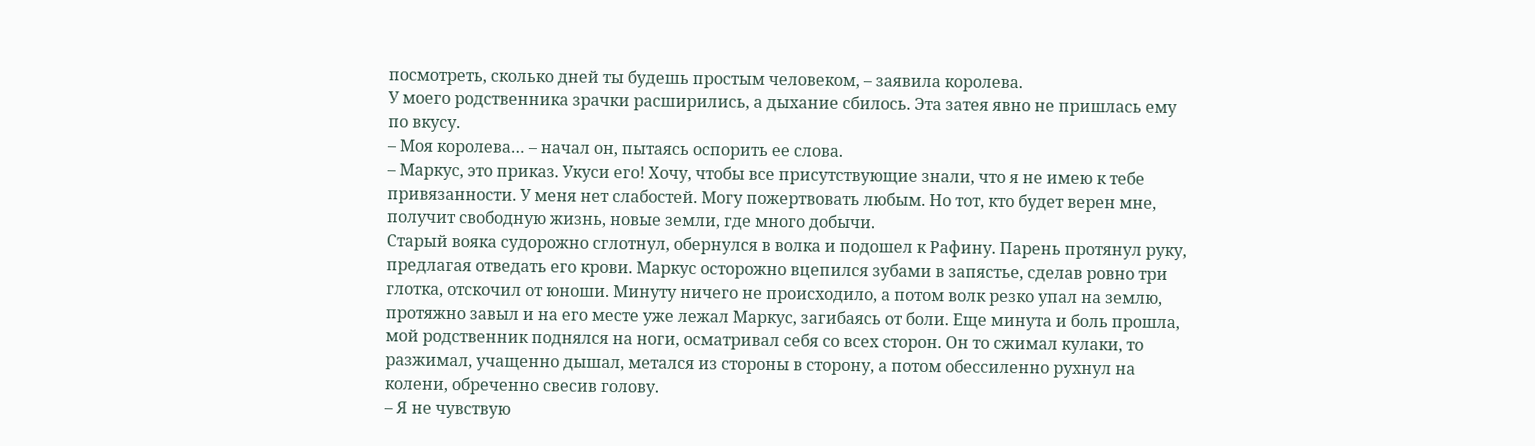посмотреть, сколько дней ты будешь простым человеком, – заявила королева.
У моего родственника зрачки расширились, а дыхание сбилось. Эта затея явно не пришлась ему по вкусу.
– Моя королева… – начал он, пытаясь оспорить ее слова.
– Маркус, это приказ. Укуси его! Хочу, чтобы все присутствующие знали, что я не имею к тебе привязанности. У меня нет слабостей. Могу пожертвовать любым. Но тот, кто будет верен мне, получит свободную жизнь, новые земли, где много добычи.
Старый вояка судорожно сглотнул, обернулся в волка и подошел к Рафину. Парень протянул руку, предлагая отведать его крови. Маркус осторожно вцепился зубами в запястье, сделав ровно три глотка, отскочил от юноши. Минуту ничего не происходило, а потом волк резко упал на землю, протяжно завыл и на его месте уже лежал Маркус, загибаясь от боли. Еще минута и боль прошла, мой родственник поднялся на ноги, осматривал себя со всех сторон. Он то сжимал кулаки, то разжимал, учащенно дышал, метался из стороны в сторону, а потом обессиленно рухнул на колени, обреченно свесив голову.
– Я не чувствую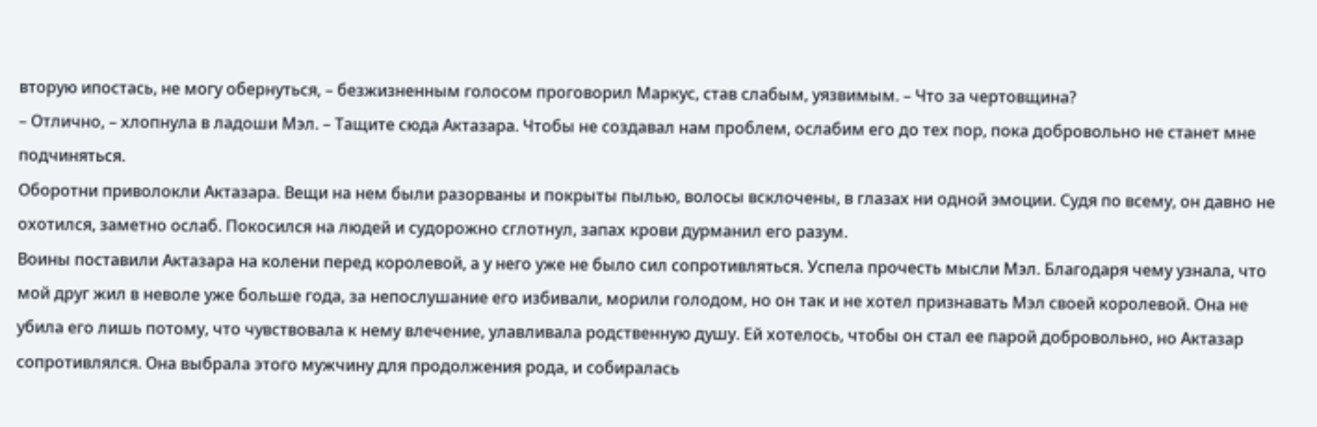вторую ипостась, не могу обернуться, – безжизненным голосом проговорил Маркус, став слабым, уязвимым. – Что за чертовщина?
– Отлично, – хлопнула в ладоши Мэл. – Тащите сюда Актазара. Чтобы не создавал нам проблем, ослабим его до тех пор, пока добровольно не станет мне подчиняться.
Оборотни приволокли Актазара. Вещи на нем были разорваны и покрыты пылью, волосы всклочены, в глазах ни одной эмоции. Судя по всему, он давно не охотился, заметно ослаб. Покосился на людей и судорожно сглотнул, запах крови дурманил его разум.
Воины поставили Актазара на колени перед королевой, а у него уже не было сил сопротивляться. Успела прочесть мысли Мэл. Благодаря чему узнала, что мой друг жил в неволе уже больше года, за непослушание его избивали, морили голодом, но он так и не хотел признавать Мэл своей королевой. Она не убила его лишь потому, что чувствовала к нему влечение, улавливала родственную душу. Ей хотелось, чтобы он стал ее парой добровольно, но Актазар сопротивлялся. Она выбрала этого мужчину для продолжения рода, и собиралась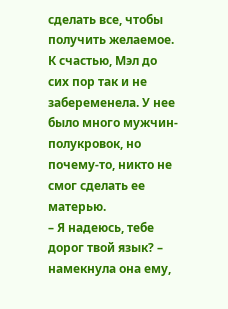сделать все, чтобы получить желаемое. К счастью, Мэл до сих пор так и не забеременела. У нее было много мужчин-полукровок, но почему-то, никто не смог сделать ее матерью.
– Я надеюсь, тебе дорог твой язык? – намекнула она ему,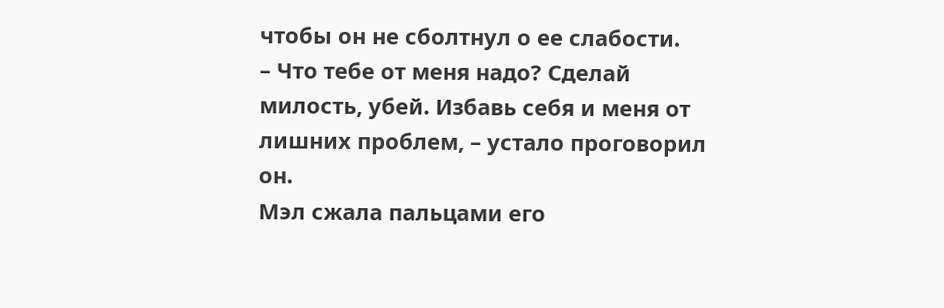чтобы он не сболтнул о ее слабости.
– Что тебе от меня надо? Сделай милость, убей. Избавь себя и меня от лишних проблем, – устало проговорил он.
Мэл сжала пальцами его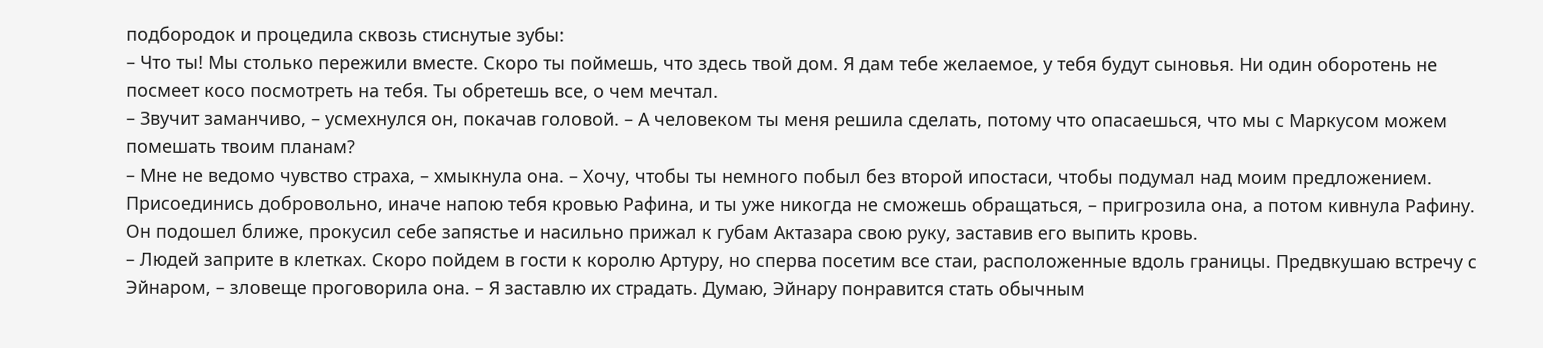подбородок и процедила сквозь стиснутые зубы:
– Что ты! Мы столько пережили вместе. Скоро ты поймешь, что здесь твой дом. Я дам тебе желаемое, у тебя будут сыновья. Ни один оборотень не посмеет косо посмотреть на тебя. Ты обретешь все, о чем мечтал.
– Звучит заманчиво, – усмехнулся он, покачав головой. – А человеком ты меня решила сделать, потому что опасаешься, что мы с Маркусом можем помешать твоим планам?
– Мне не ведомо чувство страха, – хмыкнула она. – Хочу, чтобы ты немного побыл без второй ипостаси, чтобы подумал над моим предложением. Присоединись добровольно, иначе напою тебя кровью Рафина, и ты уже никогда не сможешь обращаться, – пригрозила она, а потом кивнула Рафину.
Он подошел ближе, прокусил себе запястье и насильно прижал к губам Актазара свою руку, заставив его выпить кровь.
– Людей заприте в клетках. Скоро пойдем в гости к королю Артуру, но сперва посетим все стаи, расположенные вдоль границы. Предвкушаю встречу с Эйнаром, – зловеще проговорила она. – Я заставлю их страдать. Думаю, Эйнару понравится стать обычным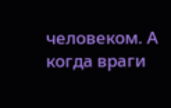человеком. А когда враги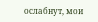ослабнут, мои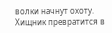волки начнут охоту. Хищник превратится в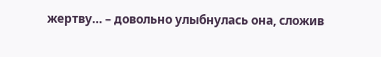жертву… – довольно улыбнулась она, сложив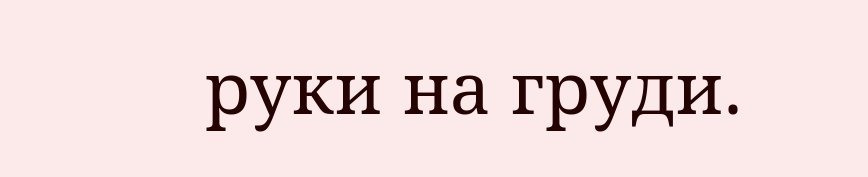руки на груди.